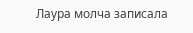Лаура молча записала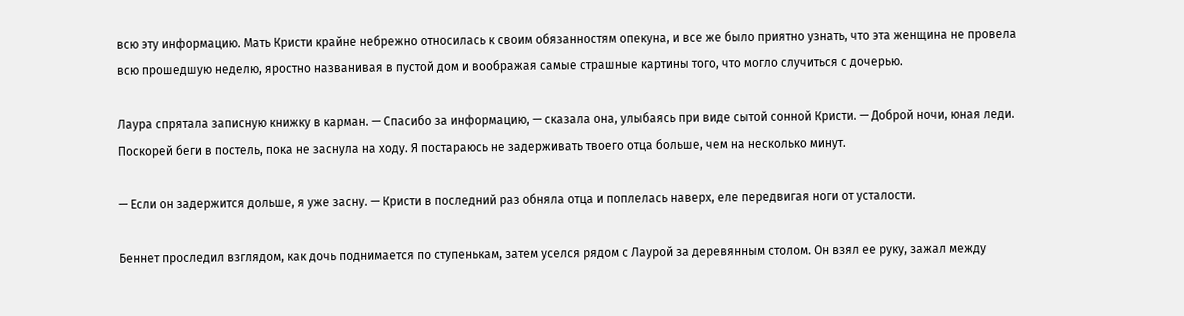всю эту информацию. Мать Кристи крайне небрежно относилась к своим обязанностям опекуна, и все же было приятно узнать, что эта женщина не провела всю прошедшую неделю, яростно названивая в пустой дом и воображая самые страшные картины того, что могло случиться с дочерью.

Лаура спрятала записную книжку в карман. — Спасибо за информацию, — сказала она, улыбаясь при виде сытой сонной Кристи. — Доброй ночи, юная леди. Поскорей беги в постель, пока не заснула на ходу. Я постараюсь не задерживать твоего отца больше, чем на несколько минут.

— Если он задержится дольше, я уже засну. — Кристи в последний раз обняла отца и поплелась наверх, еле передвигая ноги от усталости.

Беннет проследил взглядом, как дочь поднимается по ступенькам, затем уселся рядом с Лаурой за деревянным столом. Он взял ее руку, зажал между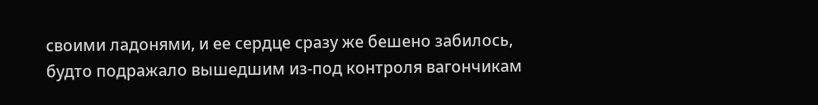своими ладонями, и ее сердце сразу же бешено забилось, будто подражало вышедшим из-под контроля вагончикам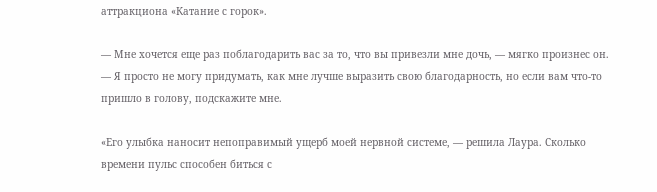аттракциона «Катание с горок».

— Мне хочется еще раз поблагодарить вас за то, что вы привезли мне дочь, — мягко произнес он. — Я просто не могу придумать, как мне лучше выразить свою благодарность, но если вам что-то пришло в голову, подскажите мне.

«Его улыбка наносит непоправимый ущерб моей нервной системе, — решила Лаура. Сколько времени пульс способен биться с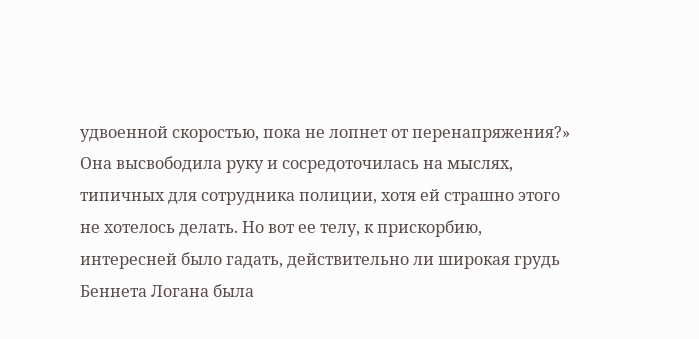удвоенной скоростью, пока не лопнет от перенапряжения?» Она высвободила руку и сосредоточилась на мыслях, типичных для сотрудника полиции, хотя ей страшно этого не хотелось делать. Но вот ее телу, к прискорбию, интересней было гадать, действительно ли широкая грудь Беннета Логана была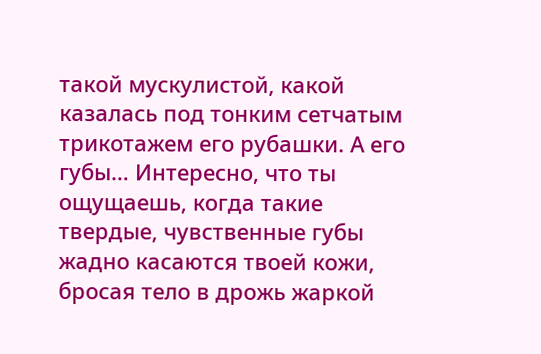такой мускулистой, какой казалась под тонким сетчатым трикотажем его рубашки. А его губы… Интересно, что ты ощущаешь, когда такие твердые, чувственные губы жадно касаются твоей кожи, бросая тело в дрожь жаркой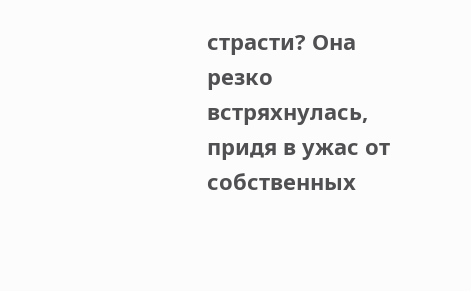страсти? Она резко встряхнулась, придя в ужас от собственных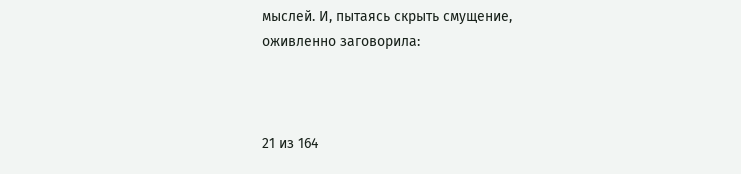мыслей. И, пытаясь скрыть смущение, оживленно заговорила:



21 из 164